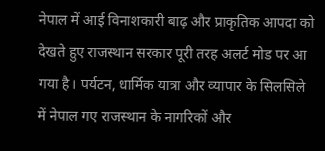नेपाल में आई विनाशकारी बाढ़ और प्राकृतिक आपदा को देखते हुए राजस्थान सरकार पूरी तरह अलर्ट मोड पर आ गया है। पर्यटन, धार्मिक यात्रा और व्यापार के सिलसिले में नेपाल गए राजस्थान के नागरिकों और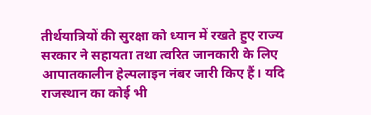तीर्थयात्रियों की सुरक्षा को ध्यान में रखते हुए राज्य सरकार ने सहायता तथा त्वरित जानकारी के लिए आपातकालीन हेल्पलाइन नंबर जारी किए हैं। यदि राजस्थान का कोई भी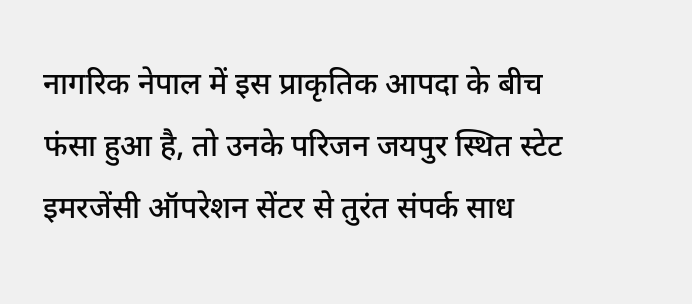नागरिक नेपाल में इस प्राकृतिक आपदा के बीच फंसा हुआ है, तो उनके परिजन जयपुर स्थित स्टेट इमरजेंसी ऑपरेशन सेंटर से तुरंत संपर्क साध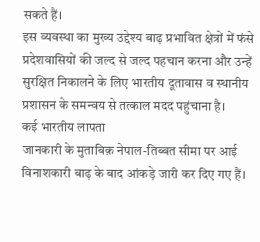सकते हैं।
इस व्यवस्था का मुख्य उद्देश्य बाढ़ प्रभावित क्षेत्रों में फंसे प्रदेशवासियों की जल्द से जल्द पहचान करना और उन्हें सुरक्षित निकालने के लिए भारतीय दूतावास व स्थानीय प्रशासन के समन्वय से तत्काल मदद पहुंचाना है।
कई भारतीय लापता
जानकारी के मुताबिक़ नेपाल-तिब्बत सीमा पर आई विनाशकारी बाढ़ के बाद आंकड़े जारी कर दिए गए हैं।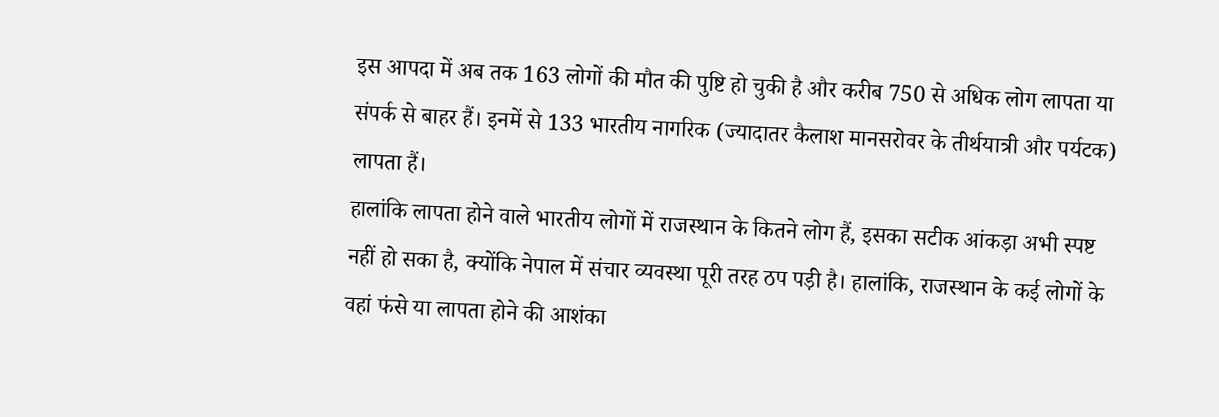इस आपदा में अब तक 163 लोगों की मौत की पुष्टि हो चुकी है और करीब 750 से अधिक लोग लापता या संपर्क से बाहर हैं। इनमें से 133 भारतीय नागरिक (ज्यादातर कैलाश मानसरोवर के तीर्थयात्री और पर्यटक) लापता हैं।
हालांकि लापता होने वाले भारतीय लोगों में राजस्थान के कितने लोग हैं, इसका सटीक आंकड़ा अभी स्पष्ट नहीं हो सका है, क्योंकि नेपाल में संचार व्यवस्था पूरी तरह ठप पड़ी है। हालांकि, राजस्थान के कई लोगों के वहां फंसे या लापता होने की आशंका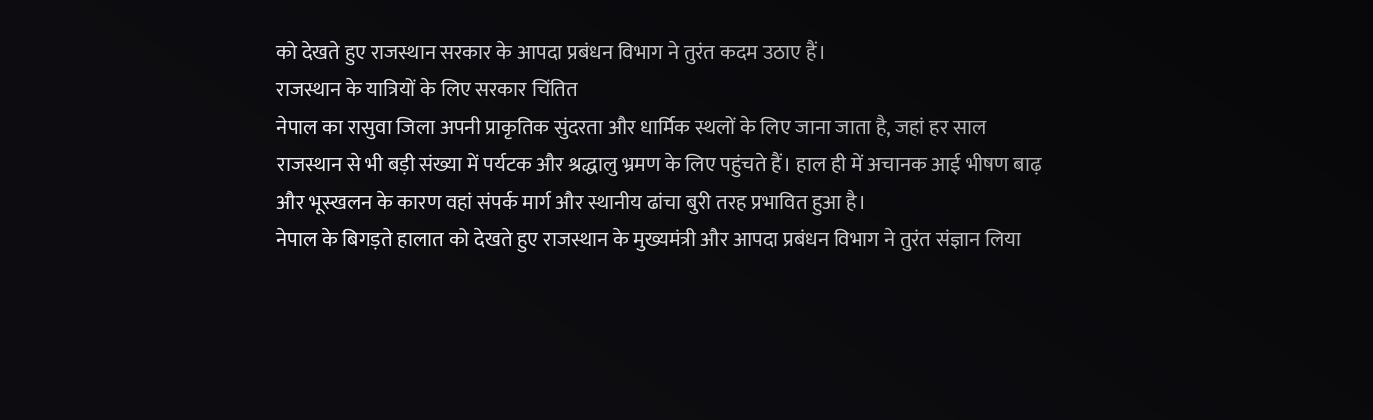को देखते हुए राजस्थान सरकार के आपदा प्रबंधन विभाग ने तुरंत कदम उठाए हैं।
राजस्थान के यात्रियों के लिए सरकार चिंतित
नेपाल का रासुवा जिला अपनी प्राकृतिक सुंदरता और धार्मिक स्थलों के लिए जाना जाता है, जहां हर साल राजस्थान से भी बड़ी संख्या में पर्यटक और श्रद्धालु भ्रमण के लिए पहुंचते हैं। हाल ही में अचानक आई भीषण बाढ़ और भूस्खलन के कारण वहां संपर्क मार्ग और स्थानीय ढांचा बुरी तरह प्रभावित हुआ है।
नेपाल के बिगड़ते हालात को देखते हुए राजस्थान के मुख्यमंत्री और आपदा प्रबंधन विभाग ने तुरंत संज्ञान लिया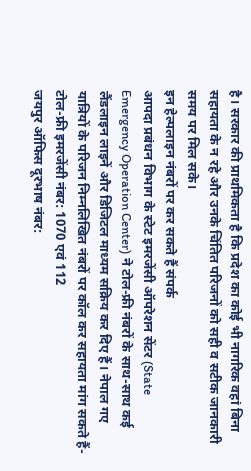है। सरकार की प्राथमिकता है कि प्रदेश का कोई भी नागरिक वहां बिना सहायता के न रहे और उनके चिंतित परिजनों को सही व सटीक जानकारी समय पर मिल सके।
इन हेल्पलाइन नंबरों पर कर सकते हैं संपर्क
आपदा प्रबंधन विभाग के स्टेट इमरजेंसी ऑपरेशन सेंटर (State Emergency Operation Center) ने टोल-फ्री नंबरों के साथ-साथ कई लैंडलाइन लाइनें और डिजिटल माध्यम सक्रिय कर दिए हैं। नेपाल गए यात्रियों के परिजन निम्नलिखित नंबरों पर कॉल कर सहायता मांग सकते हैं-
टोल-फ्री इमरजेंसी नंबर: 1070 एवं 112
जयपुर ऑफिस दूरभाष नंबर: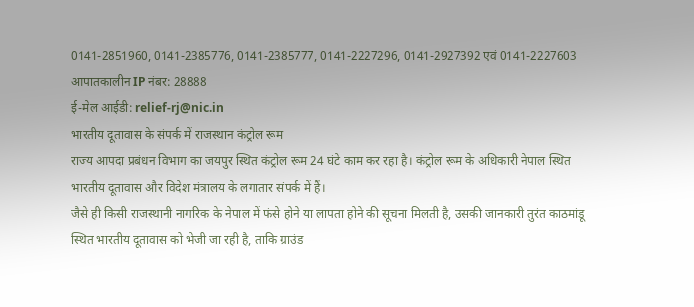0141-2851960, 0141-2385776, 0141-2385777, 0141-2227296, 0141-2927392 एवं 0141-2227603
आपातकालीन IP नंबर: 28888
ई-मेल आईडी: relief-rj@nic.in
भारतीय दूतावास के संपर्क में राजस्थान कंट्रोल रूम
राज्य आपदा प्रबंधन विभाग का जयपुर स्थित कंट्रोल रूम 24 घंटे काम कर रहा है। कंट्रोल रूम के अधिकारी नेपाल स्थित भारतीय दूतावास और विदेश मंत्रालय के लगातार संपर्क में हैं।
जैसे ही किसी राजस्थानी नागरिक के नेपाल में फंसे होने या लापता होने की सूचना मिलती है, उसकी जानकारी तुरंत काठमांडू स्थित भारतीय दूतावास को भेजी जा रही है, ताकि ग्राउंड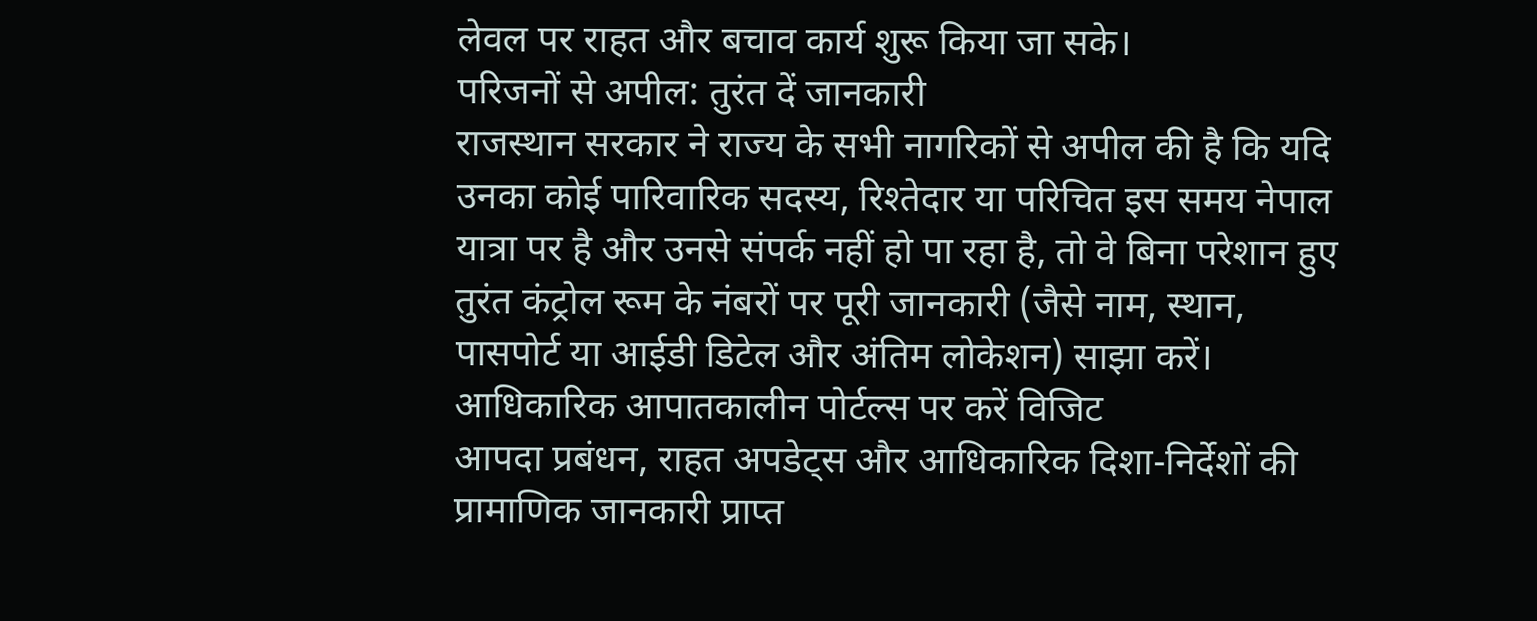लेवल पर राहत और बचाव कार्य शुरू किया जा सके।
परिजनों से अपील: तुरंत दें जानकारी
राजस्थान सरकार ने राज्य के सभी नागरिकों से अपील की है कि यदि उनका कोई पारिवारिक सदस्य, रिश्तेदार या परिचित इस समय नेपाल यात्रा पर है और उनसे संपर्क नहीं हो पा रहा है, तो वे बिना परेशान हुए तुरंत कंट्रोल रूम के नंबरों पर पूरी जानकारी (जैसे नाम, स्थान, पासपोर्ट या आईडी डिटेल और अंतिम लोकेशन) साझा करें।
आधिकारिक आपातकालीन पोर्टल्स पर करें विजिट
आपदा प्रबंधन, राहत अपडेट्स और आधिकारिक दिशा-निर्देशों की प्रामाणिक जानकारी प्राप्त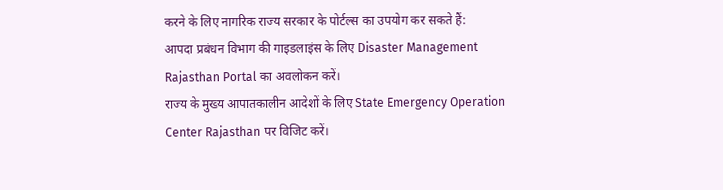करने के लिए नागरिक राज्य सरकार के पोर्टल्स का उपयोग कर सकते हैं:
आपदा प्रबंधन विभाग की गाइडलाइंस के लिए Disaster Management Rajasthan Portal का अवलोकन करें।
राज्य के मुख्य आपातकालीन आदेशों के लिए State Emergency Operation Center Rajasthan पर विजिट करें।